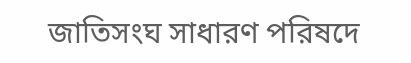জাতিসংঘ সাধারণ পরিষদে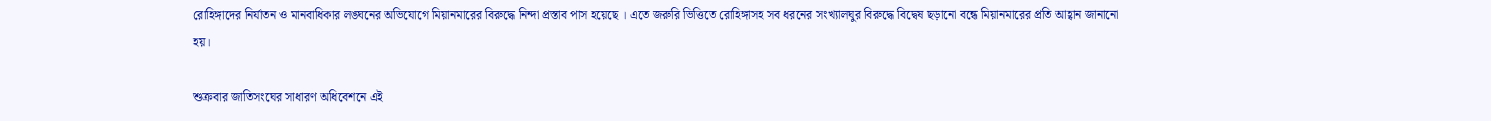রোহিঙ্গাদের নির্যাতন ও মানবাধিকার লঙ্ঘনের অভিযোগে মিয়ানমারের বিরুদ্ধে নিন্দা প্রস্তাব পাস হয়েছে । এতে জরুরি ভিত্তিতে রোহিঙ্গাসহ সব ধরনের সংখ্যালঘুর বিরুদ্ধে বিদ্বেষ ছড়ানো বন্ধে মিয়ানমারের প্রতি আহ্বান জানানো হয়।

শুক্রবার জাতিসংঘের সাধারণ অধিবেশনে এই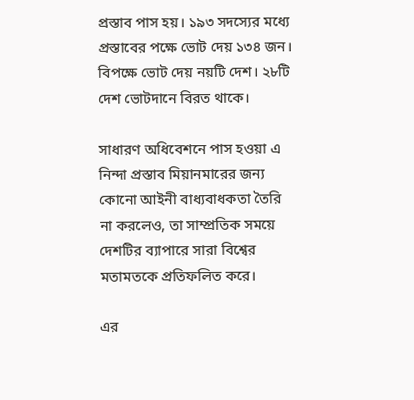প্রস্তাব পাস হয়। ১৯৩ সদস্যের মধ্যে প্রস্তাবের পক্ষে ভোট দেয় ১৩৪ জন। বিপক্ষে ভোট দেয় নয়টি দেশ। ২৮টি দেশ ভোটদানে বিরত থাকে।

সাধারণ অধিবেশনে পাস হওয়া এ নিন্দা প্রস্তাব মিয়ানমারের জন্য কোনো আইনী বাধ্যবাধকতা তৈরি না করলেও, তা সাম্প্রতিক সময়ে দেশটির ব্যাপারে সারা বিশ্বের মতামতকে প্রতিফলিত করে।

এর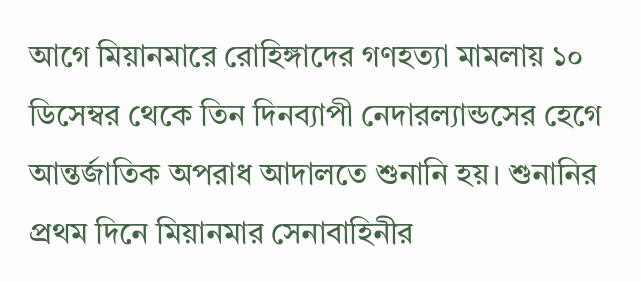আগে মিয়ানমারে রোহিঙ্গাদের গণহত্যা মামলায় ১০ ডিসেম্বর থেকে তিন দিনব্যাপী নেদারল্যান্ডসের হেগে আন্তর্জাতিক অপরাধ আদালতে শুনানি হয়। শুনানির প্রথম দিনে মিয়ানমার সেনাবাহিনীর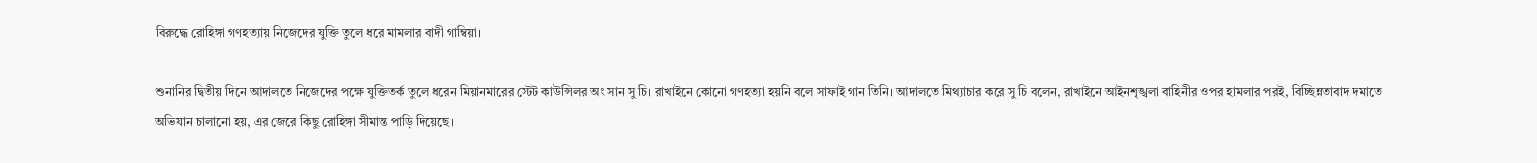বিরুদ্ধে রোহিঙ্গা গণহত্যায় নিজেদের যুক্তি তুলে ধরে মামলার বাদী গাম্বিয়া।

শুনানির দ্বিতীয় দিনে আদালতে নিজেদের পক্ষে যুক্তিতর্ক তুলে ধরেন মিয়ানমারের স্টেট কাউন্সিলর অং সান সু চি। রাখাইনে কোনো গণহত্যা হয়নি বলে সাফাই গান তিনি। আদালতে মিথ্যাচার করে সু চি বলেন, রাখাইনে আইনশৃঙ্খলা বাহিনীর ওপর হামলার পরই, বিচ্ছিন্নতাবাদ দমাতে অভিযান চালানো হয়, এর জেরে কিছু রোহিঙ্গা সীমান্ত পাড়ি দিয়েছে।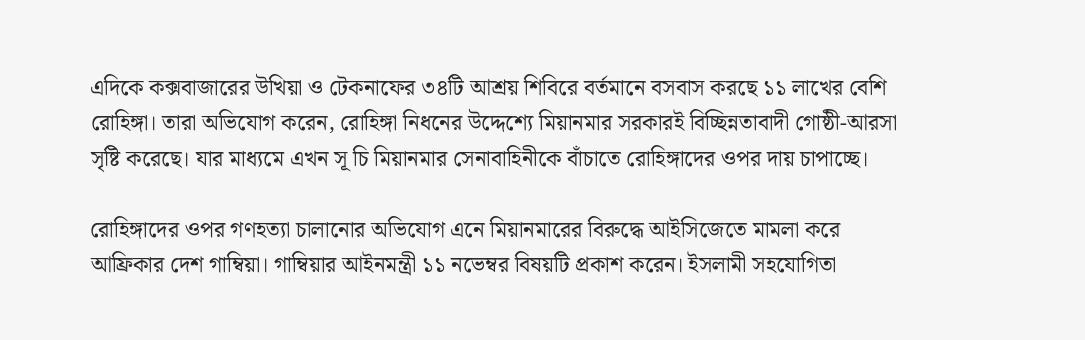এদিকে কক্সবাজারের উখিয়া ও টেকনাফের ৩৪টি আশ্রয় শিবিরে বর্তমানে বসবাস করছে ১১ লাখের বেশি রোহিঙ্গা। তারা অভিযোগ করেন, রোহিঙ্গা নিধনের উদ্দেশ্যে মিয়ানমার সরকারই বিচ্ছিন্নতাবাদী গোষ্ঠী-আরসা সৃষ্টি করেছে। যার মাধ্যমে এখন সূ চি মিয়ানমার সেনাবাহিনীকে বাঁচাতে রোহিঙ্গাদের ওপর দায় চাপাচ্ছে।

রোহিঙ্গাদের ওপর গণহত্যা চালানোর অভিযোগ এনে মিয়ানমারের বিরুদ্ধে আইসিজেতে মামলা করে আফ্রিকার দেশ গাম্বিয়া। গাম্বিয়ার আইনমন্ত্রী ১১ নভেম্বর বিষয়টি প্রকাশ করেন। ইসলামী সহযোগিতা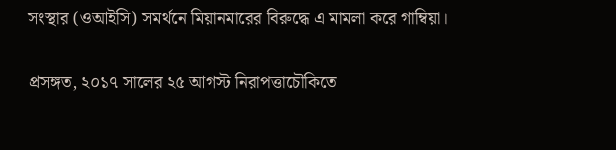সংস্থার (ওআইসি) সমর্থনে মিয়ানমারের বিরুদ্ধে এ মামলা করে গাম্বিয়া।

প্রসঙ্গত, ২০১৭ সালের ২৫ আগস্ট নিরাপত্তাচৌকিতে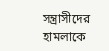সন্ত্রাসীদের হামলাকে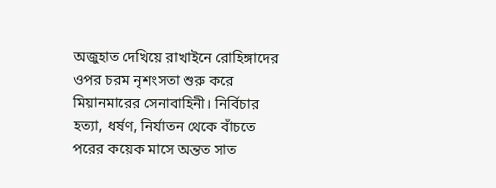অজুহাত দেখিয়ে রাখাইনে রোহিঙ্গাদের ওপর চরম নৃশংসতা শুরু করে মিয়ানমারের সেনাবাহিনী। নির্বিচার হত্যা, ধর্ষণ, নির্যাতন থেকে বাঁচতে পরের কয়েক মাসে অন্তত সাত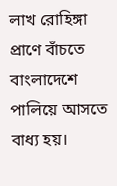লাখ রোহিঙ্গা প্রাণে বাঁচতে বাংলাদেশে পালিয়ে আসতে বাধ্য হয়।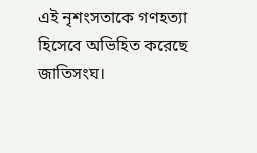এই নৃশংসতাকে গণহত্যা হিসেবে অভিহিত করেছে জাতিসংঘ।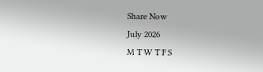Share Now
July 2026
M T W T F S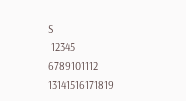S
 12345
6789101112
13141516171819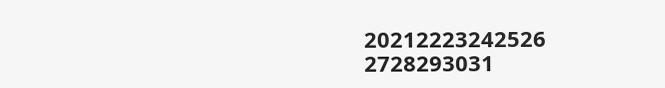20212223242526
2728293031